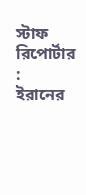স্টাফ রিপোর্টার :
ইরানের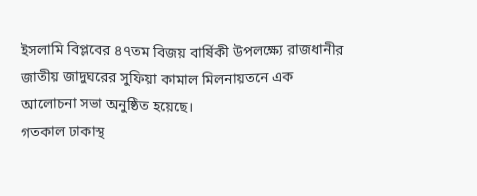ইসলামি বিপ্লবের ৪৭তম বিজয় বার্ষিকী উপলক্ষ্যে রাজধানীর জাতীয় জাদুঘরের সুফিয়া কামাল মিলনায়তনে এক আলোচনা সভা অনুষ্ঠিত হয়েছে।
গতকাল ঢাকাস্থ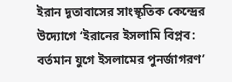ইরান দূতাবাসের সাংস্কৃতিক কেন্দ্রের উদ্যোগে ‘ইরানের ইসলামি বিপ্লব: বর্তমান যুগে ইসলামের পুনর্জাগরণ’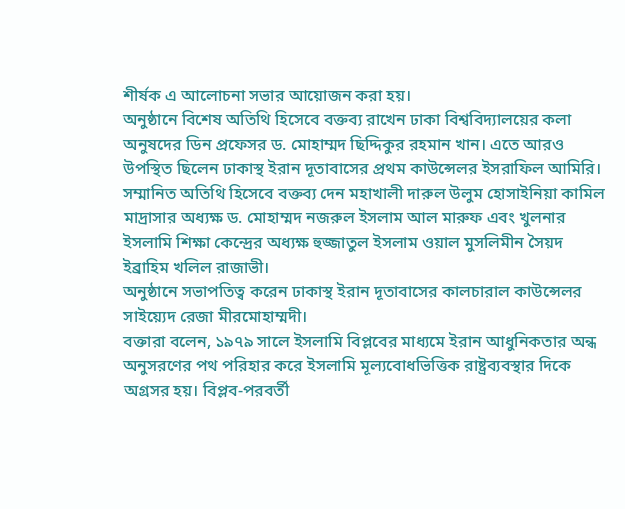শীর্ষক এ আলোচনা সভার আয়োজন করা হয়।
অনুষ্ঠানে বিশেষ অতিথি হিসেবে বক্তব্য রাখেন ঢাকা বিশ্ববিদ্যালয়ের কলা অনুষদের ডিন প্রফেসর ড. মোহাম্মদ ছিদ্দিকুর রহমান খান। এতে আরও উপস্থিত ছিলেন ঢাকাস্থ ইরান দূতাবাসের প্রথম কাউন্সেলর ইসরাফিল আমিরি। সম্মানিত অতিথি হিসেবে বক্তব্য দেন মহাখালী দারুল উলুম হোসাইনিয়া কামিল মাদ্রাসার অধ্যক্ষ ড. মোহাম্মদ নজরুল ইসলাম আল মারুফ এবং খুলনার ইসলামি শিক্ষা কেন্দ্রের অধ্যক্ষ হুজ্জাতুল ইসলাম ওয়াল মুসলিমীন সৈয়দ ইব্রাহিম খলিল রাজাভী।
অনুষ্ঠানে সভাপতিত্ব করেন ঢাকাস্থ ইরান দূতাবাসের কালচারাল কাউন্সেলর সাইয়্যেদ রেজা মীরমোহাম্মদী।
বক্তারা বলেন, ১৯৭৯ সালে ইসলামি বিপ্লবের মাধ্যমে ইরান আধুনিকতার অন্ধ অনুসরণের পথ পরিহার করে ইসলামি মূল্যবোধভিত্তিক রাষ্ট্রব্যবস্থার দিকে অগ্রসর হয়। বিপ্লব-পরবর্তী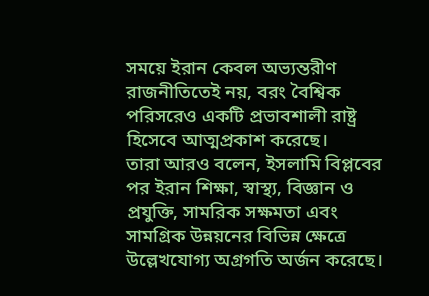সময়ে ইরান কেবল অভ্যন্তরীণ রাজনীতিতেই নয়, বরং বৈশ্বিক পরিসরেও একটি প্রভাবশালী রাষ্ট্র হিসেবে আত্মপ্রকাশ করেছে।
তারা আরও বলেন, ইসলামি বিপ্লবের পর ইরান শিক্ষা, স্বাস্থ্য, বিজ্ঞান ও প্রযুক্তি, সামরিক সক্ষমতা এবং সামগ্রিক উন্নয়নের বিভিন্ন ক্ষেত্রে উল্লেখযোগ্য অগ্রগতি অর্জন করেছে।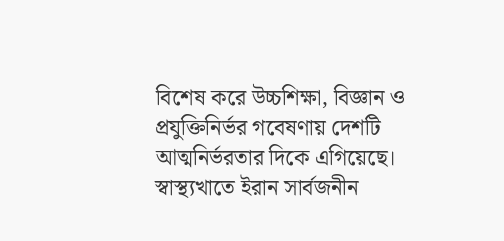বিশেষ করে উচ্চশিক্ষা, বিজ্ঞান ও প্রযুক্তিনির্ভর গবেষণায় দেশটি আত্মনির্ভরতার দিকে এগিয়েছে।
স্বাস্থ্যখাতে ইরান সার্বজনীন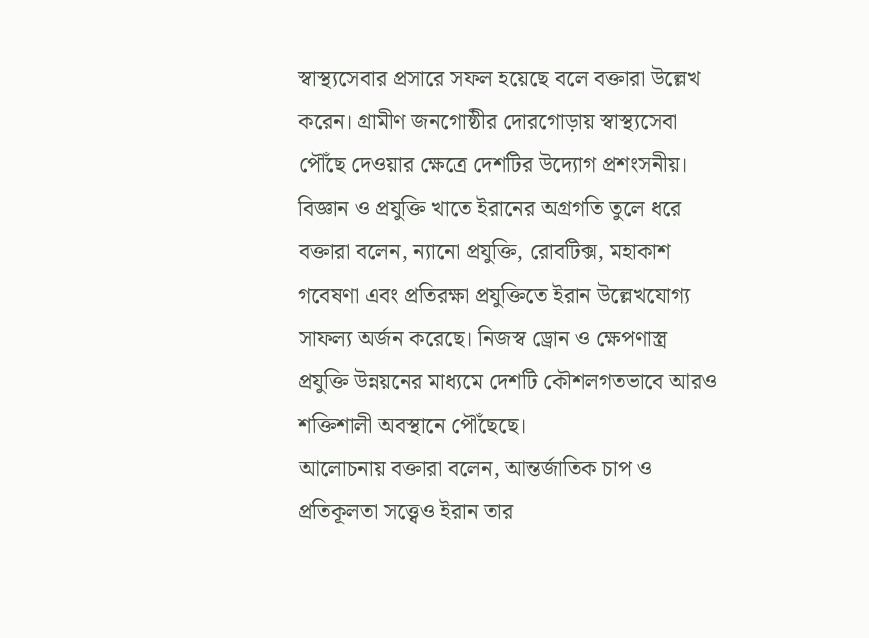স্বাস্থ্যসেবার প্রসারে সফল হয়েছে বলে বক্তারা উল্লেখ করেন। গ্রামীণ জনগোষ্ঠীর দোরগোড়ায় স্বাস্থ্যসেবা পৌঁছে দেওয়ার ক্ষেত্রে দেশটির উদ্যোগ প্রশংসনীয়।
বিজ্ঞান ও প্রযুক্তি খাতে ইরানের অগ্রগতি তুলে ধরে বক্তারা বলেন, ন্যানো প্রযুক্তি, রোবটিক্স, মহাকাশ গবেষণা এবং প্রতিরক্ষা প্রযুক্তিতে ইরান উল্লেখযোগ্য সাফল্য অর্জন করেছে। নিজস্ব ড্রোন ও ক্ষেপণাস্ত্র প্রযুক্তি উন্নয়নের মাধ্যমে দেশটি কৌশলগতভাবে আরও শক্তিশালী অবস্থানে পৌঁছেছে।
আলোচনায় বক্তারা বলেন, আন্তর্জাতিক চাপ ও প্রতিকূলতা সত্ত্বেও ইরান তার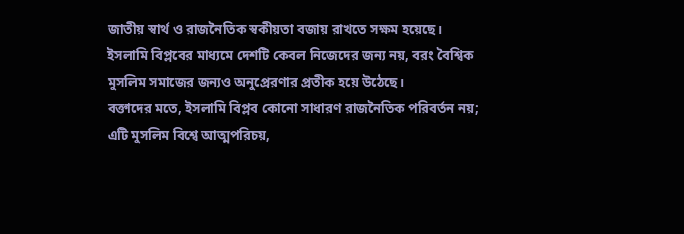জাতীয় স্বার্থ ও রাজনৈতিক স্বকীয়তা বজায় রাখতে সক্ষম হয়েছে। ইসলামি বিপ্লবের মাধ্যমে দেশটি কেবল নিজেদের জন্য নয়, বরং বৈশ্বিক মুসলিম সমাজের জন্যও অনুপ্রেরণার প্রতীক হয়ে উঠেছে।
বক্তাদের মতে, ইসলামি বিপ্লব কোনো সাধারণ রাজনৈতিক পরিবর্তন নয়; এটি মুসলিম বিশ্বে আত্মপরিচয়,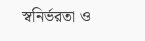স্বনির্ভরতা ও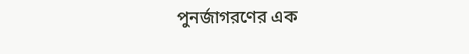পুনর্জাগরণের এক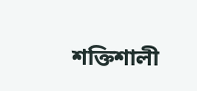শক্তিশালী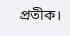প্রতীক।